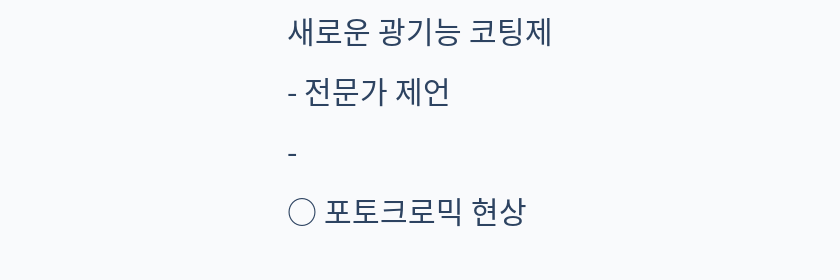새로운 광기능 코팅제
- 전문가 제언
-
○ 포토크로믹 현상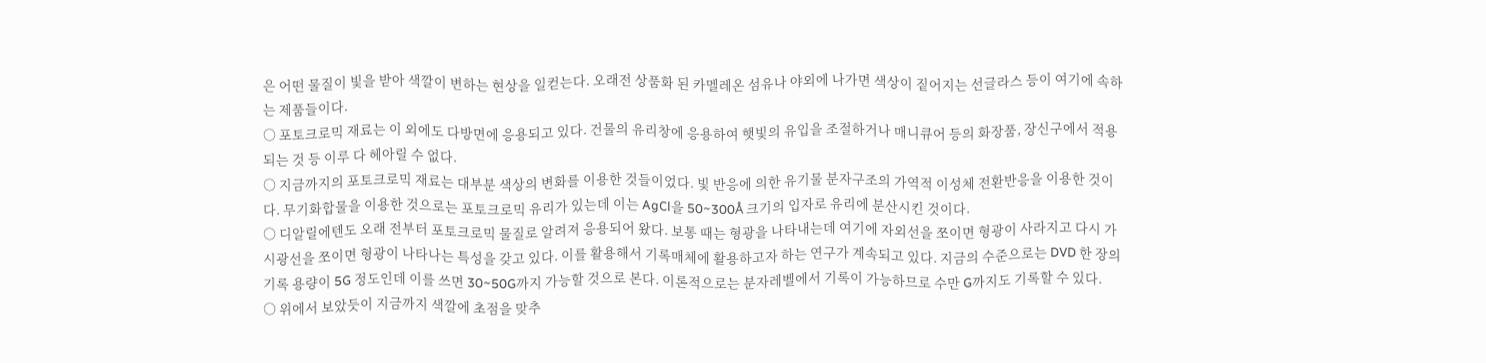은 어떤 물질이 빛을 받아 색깔이 변하는 현상을 일컫는다. 오래전 상품화 된 카멜레온 섬유나 야외에 나가면 색상이 짙어지는 선글라스 등이 여기에 속하는 제품들이다.
○ 포토크로믹 재료는 이 외에도 다방면에 응용되고 있다. 건물의 유리창에 응용하여 햇빛의 유입을 조절하거나 매니큐어 등의 화장품, 장신구에서 적용되는 것 등 이루 다 헤아릴 수 없다.
○ 지금까지의 포토크로믹 재료는 대부분 색상의 변화를 이용한 것들이었다. 빛 반응에 의한 유기물 분자구조의 가역적 이성체 전환반응을 이용한 것이다. 무기화합물을 이용한 것으로는 포토크로믹 유리가 있는데 이는 AgCl을 50~300Å 크기의 입자로 유리에 분산시킨 것이다.
○ 디알릴에텐도 오래 전부터 포토크로믹 물질로 알려져 응용되어 왔다. 보통 때는 형광을 나타내는데 여기에 자외선을 쪼이면 형광이 사라지고 다시 가시광선을 쪼이면 형광이 나타나는 특성을 갖고 있다. 이를 활용해서 기록매체에 활용하고자 하는 연구가 계속되고 있다. 지금의 수준으로는 DVD 한 장의 기록 용량이 5G 정도인데 이를 쓰면 30~50G까지 가능할 것으로 본다. 이론적으로는 분자레벨에서 기록이 가능하므로 수만 G까지도 기록할 수 있다.
○ 위에서 보았듯이 지금까지 색깔에 초점을 맞추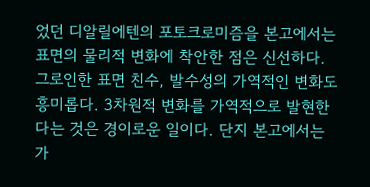었던 디알릴에텐의 포토크로미즘을 본고에서는 표면의 물리적 변화에 착안한 점은 신선하다. 그로인한 표면 친수, 발수성의 가역적인 변화도 흥미롭다. 3차원적 변화를 가역적으로 발현한다는 것은 경이로운 일이다. 단지 본고에서는 가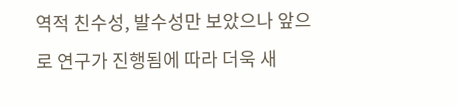역적 친수성, 발수성만 보았으나 앞으로 연구가 진행됨에 따라 더욱 새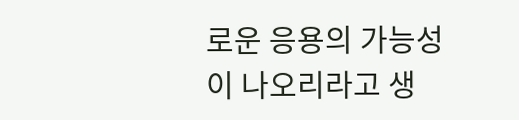로운 응용의 가능성이 나오리라고 생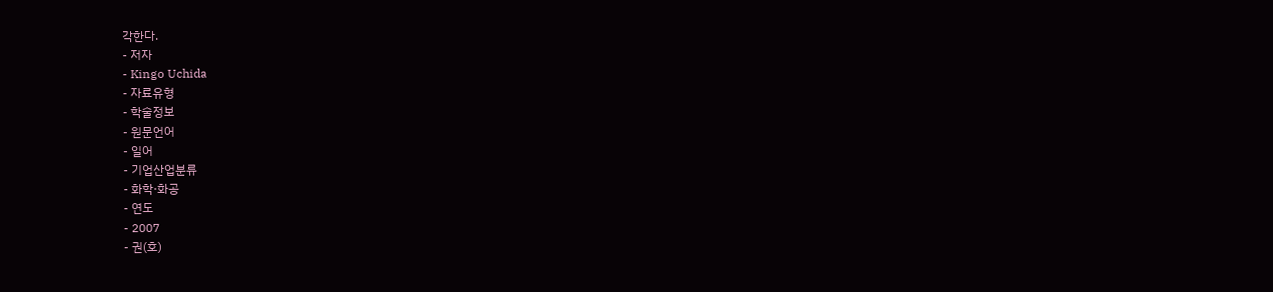각한다.
- 저자
- Kingo Uchida
- 자료유형
- 학술정보
- 원문언어
- 일어
- 기업산업분류
- 화학·화공
- 연도
- 2007
- 권(호)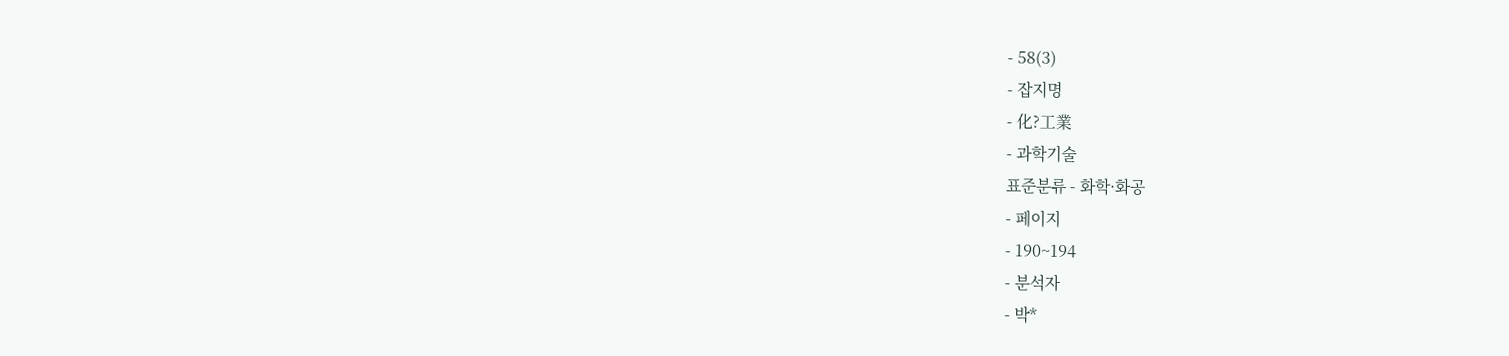- 58(3)
- 잡지명
- 化?工業
- 과학기술
표준분류 - 화학·화공
- 페이지
- 190~194
- 분석자
- 박*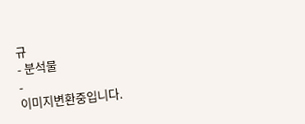규
- 분석물
-
이미지변환중입니다.